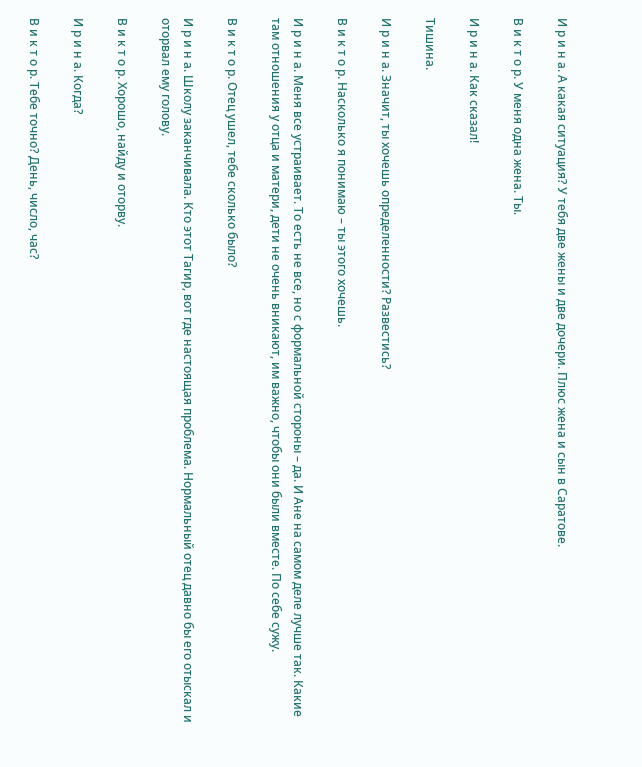И р и н а. А какая ситуация? У тебя две жены и две дочери. Плюс жена и сын в Саратове.

В и к т о р. У меня одна жена. Ты.

И р и н а. Как сказал!

Тишина.

И р и н а. Значит, ты хочешь определенности? Развестись?

В и к т о р. Насколько я понимаю – ты этого хочешь.

И р и н а. Меня все устраивает. То есть не все, но с формальной стороны – да. И Ане на самом деле лучше так. Какие там отношения у отца и матери, дети не очень вникают, им важно, чтобы они были вместе. По себе сужу.

В и к т о р. Отец ушел, тебе сколько было?

И р и н а. Школу заканчивала. Кто этот Тагир, вот где настоящая проблема. Нормальный отец давно бы его отыскал и оторвал ему голову.

В и к т о р. Хорошо, найду и оторву.

И р и н а. Когда?

В и к т о р. Тебе точно? День, число, час?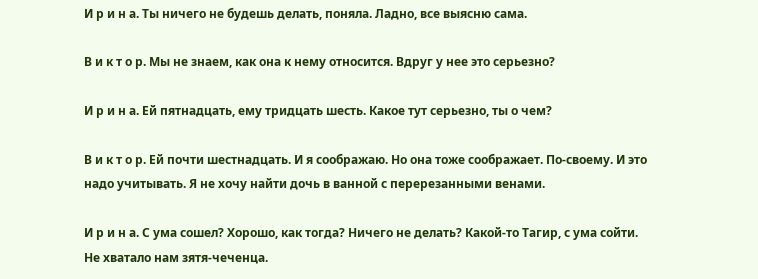И р и н а. Ты ничего не будешь делать, поняла. Ладно, все выясню сама.

В и к т о р. Мы не знаем, как она к нему относится. Вдруг у нее это серьезно?

И р и н а. Ей пятнадцать, ему тридцать шесть. Какое тут серьезно, ты о чем?

В и к т о р. Ей почти шестнадцать. И я соображаю. Но она тоже соображает. По-своему. И это надо учитывать. Я не хочу найти дочь в ванной с перерезанными венами.

И р и н а. С ума сошел? Хорошо, как тогда? Ничего не делать? Какой-то Тагир, с ума сойти. Не хватало нам зятя-чеченца.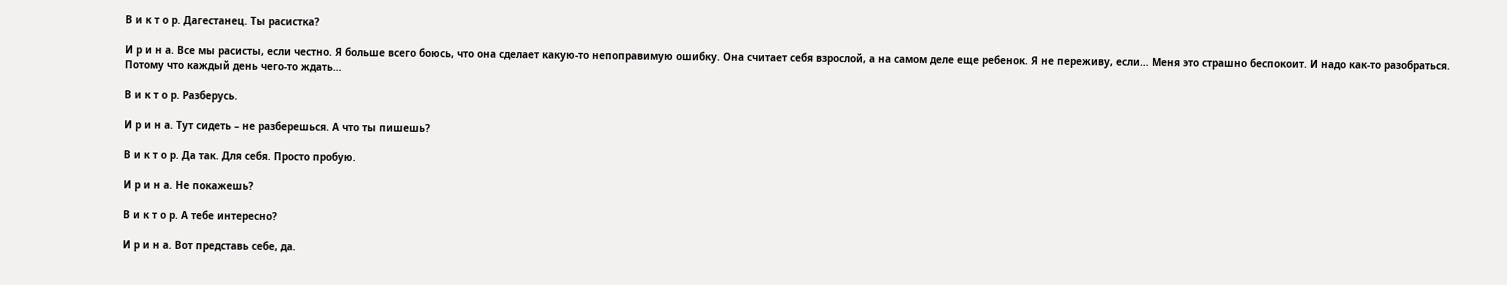В и к т о р. Дагестанец. Ты расистка?

И р и н а. Все мы расисты, если честно. Я больше всего боюсь, что она сделает какую-то непоправимую ошибку. Она считает себя взрослой, а на самом деле еще ребенок. Я не переживу, если… Меня это страшно беспокоит. И надо как-то разобраться. Потому что каждый день чего-то ждать…

В и к т о р. Разберусь.

И р и н а. Тут сидеть – не разберешься. А что ты пишешь?

В и к т о р. Да так. Для себя. Просто пробую.

И р и н а. Не покажешь?

В и к т о р. А тебе интересно?

И р и н а. Вот представь себе, да.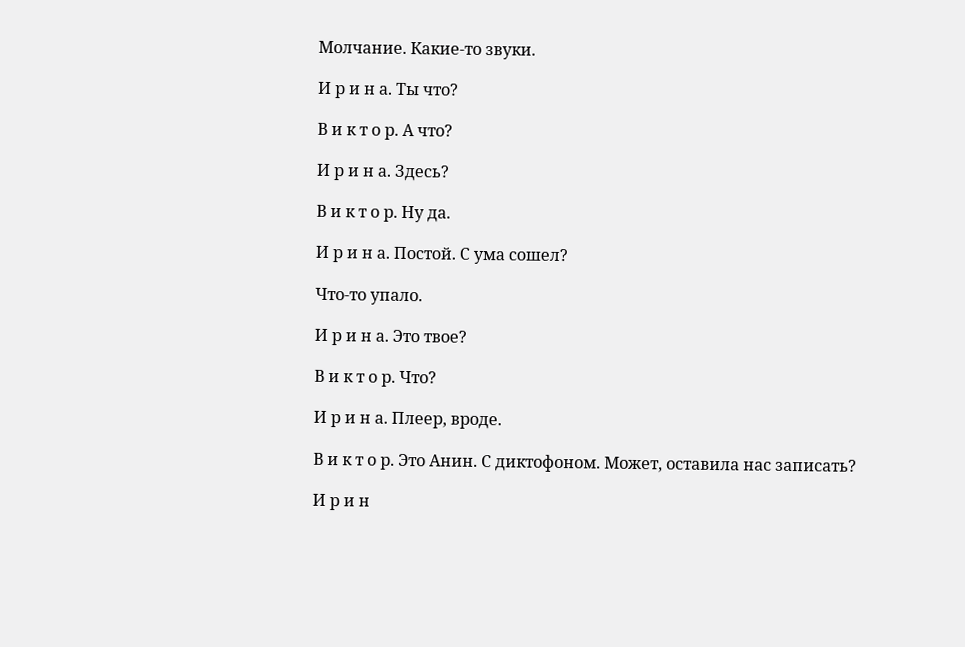Молчание. Какие-то звуки.

И р и н а. Ты что?

В и к т о р. А что?

И р и н а. Здесь?

В и к т о р. Ну да.

И р и н а. Постой. С ума сошел?

Что-то упало.

И р и н а. Это твое?

В и к т о р. Что?

И р и н а. Плеер, вроде.

В и к т о р. Это Анин. С диктофоном. Может, оставила нас записать?

И р и н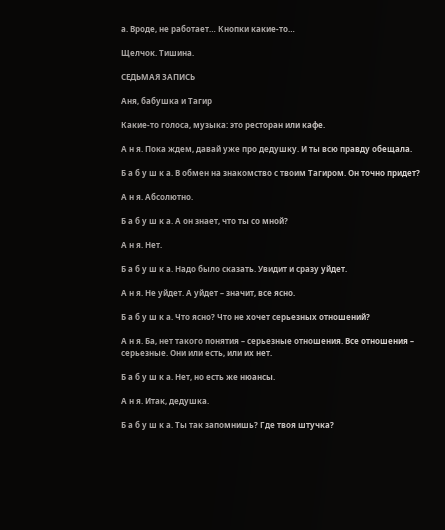а. Вроде, не работает… Кнопки какие-то…

Щелчок. Тишина.

СЕДЬМАЯ ЗАПИСЬ

Аня, бабушка и Тагир

Какие-то голоса, музыка: это ресторан или кафе.

А н я. Пока ждем, давай уже про дедушку. И ты всю правду обещала.

Б а б у ш к а. В обмен на знакомство с твоим Тагиром. Он точно придет?

А н я. Абсолютно.

Б а б у ш к а. А он знает, что ты со мной?

А н я. Нет.

Б а б у ш к а. Надо было сказать. Увидит и сразу уйдет.

А н я. Не уйдет. А уйдет – значит, все ясно.

Б а б у ш к а. Что ясно? Что не хочет серьезных отношений?

А н я. Ба, нет такого понятия – серьезные отношения. Все отношения – серьезные. Они или есть, или их нет.

Б а б у ш к а. Нет, но есть же нюансы.

А н я. Итак, дедушка.

Б а б у ш к а. Ты так запомнишь? Где твоя штучка?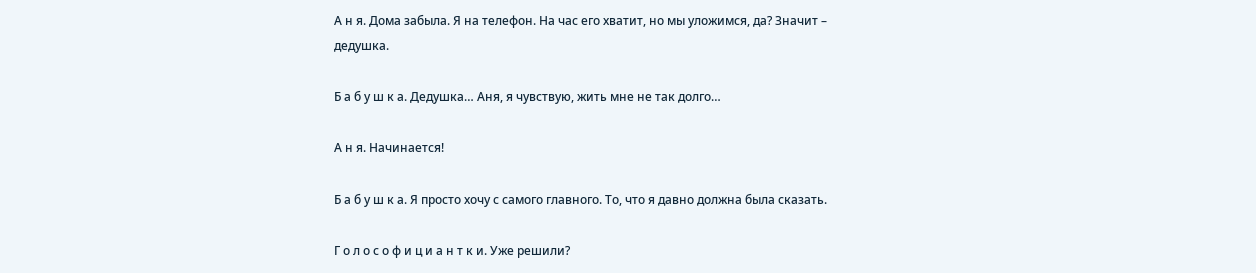А н я. Дома забыла. Я на телефон. На час его хватит, но мы уложимся, да? Значит – дедушка.

Б а б у ш к а. Дедушка… Аня, я чувствую, жить мне не так долго…

А н я. Начинается!

Б а б у ш к а. Я просто хочу с самого главного. То, что я давно должна была сказать.

Г о л о с о ф и ц и а н т к и. Уже решили?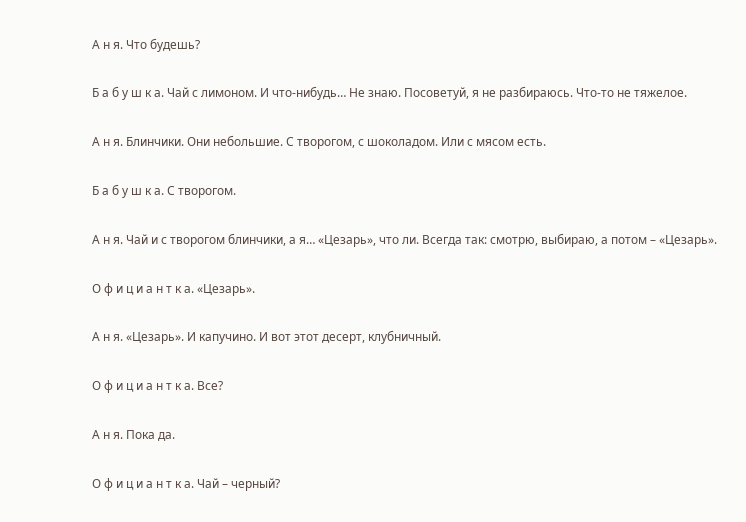А н я. Что будешь?

Б а б у ш к а. Чай с лимоном. И что-нибудь… Не знаю. Посоветуй, я не разбираюсь. Что-то не тяжелое.

А н я. Блинчики. Они небольшие. С творогом, с шоколадом. Или с мясом есть.

Б а б у ш к а. С творогом.

А н я. Чай и с творогом блинчики, а я… «Цезарь», что ли. Всегда так: смотрю, выбираю, а потом – «Цезарь».

О ф и ц и а н т к а. «Цезарь».

А н я. «Цезарь». И капучино. И вот этот десерт, клубничный.

О ф и ц и а н т к а. Все?

А н я. Пока да.

О ф и ц и а н т к а. Чай – черный?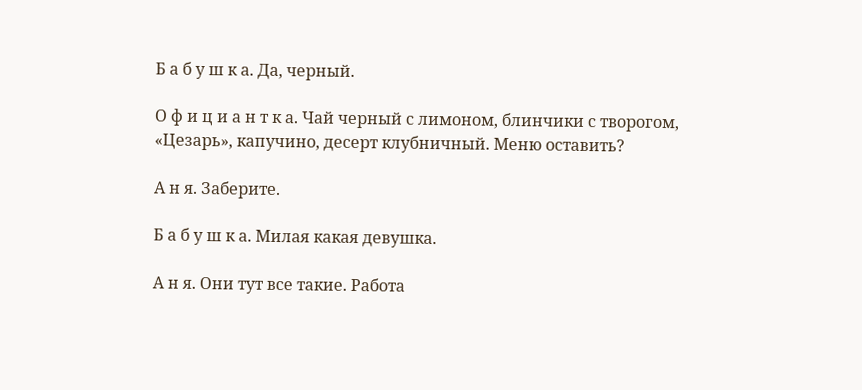Б а б у ш к а. Да, черный.

О ф и ц и а н т к а. Чай черный с лимоном, блинчики с творогом, «Цезарь», капучино, десерт клубничный. Меню оставить?

А н я. Заберите.

Б а б у ш к а. Милая какая девушка.

А н я. Они тут все такие. Работа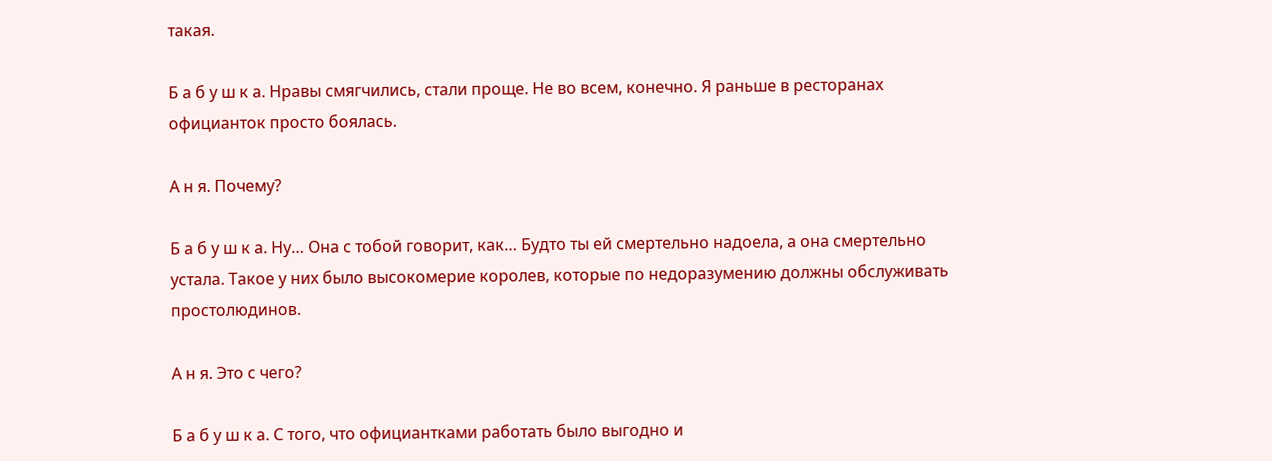такая.

Б а б у ш к а. Нравы смягчились, стали проще. Не во всем, конечно. Я раньше в ресторанах официанток просто боялась.

А н я. Почему?

Б а б у ш к а. Ну… Она с тобой говорит, как… Будто ты ей смертельно надоела, а она смертельно устала. Такое у них было высокомерие королев, которые по недоразумению должны обслуживать простолюдинов.

А н я. Это с чего?

Б а б у ш к а. С того, что официантками работать было выгодно и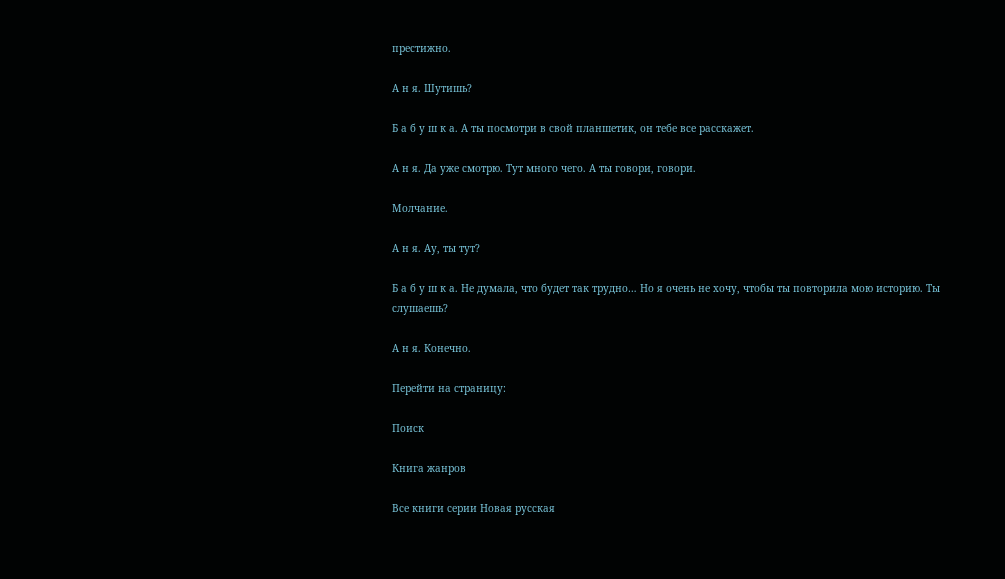престижно.

А н я. Шутишь?

Б а б у ш к а. А ты посмотри в свой планшетик, он тебе все расскажет.

А н я. Да уже смотрю. Тут много чего. А ты говори, говори.

Молчание.

А н я. Ау, ты тут?

Б а б у ш к а. Не думала, что будет так трудно… Но я очень не хочу, чтобы ты повторила мою историю. Ты слушаешь?

А н я. Конечно.

Перейти на страницу:

Поиск

Книга жанров

Все книги серии Новая русская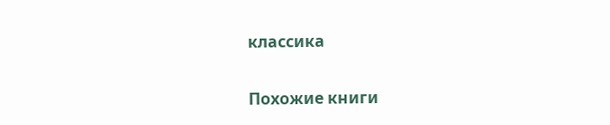классика

Похожие книги